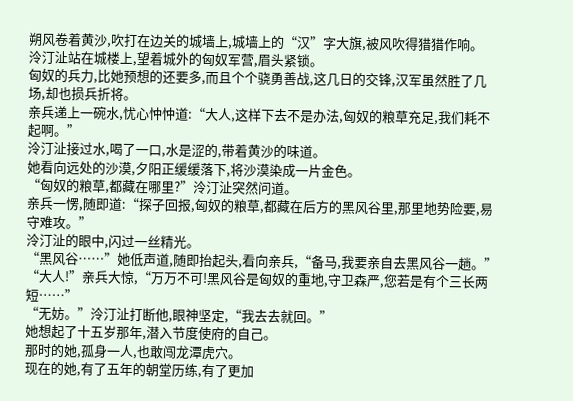朔风卷着黄沙,吹打在边关的城墙上,城墙上的“汉”字大旗,被风吹得猎猎作响。
泠汀沚站在城楼上,望着城外的匈奴军营,眉头紧锁。
匈奴的兵力,比她预想的还要多,而且个个骁勇善战,这几日的交锋,汉军虽然胜了几场,却也损兵折将。
亲兵递上一碗水,忧心忡忡道:“大人,这样下去不是办法,匈奴的粮草充足,我们耗不起啊。”
泠汀沚接过水,喝了一口,水是涩的,带着黄沙的味道。
她看向远处的沙漠,夕阳正缓缓落下,将沙漠染成一片金色。
“匈奴的粮草,都藏在哪里?”泠汀沚突然问道。
亲兵一愣,随即道:“探子回报,匈奴的粮草,都藏在后方的黑风谷里,那里地势险要,易守难攻。”
泠汀沚的眼中,闪过一丝精光。
“黑风谷……”她低声道,随即抬起头,看向亲兵,“备马,我要亲自去黑风谷一趟。”
“大人!”亲兵大惊,“万万不可!黑风谷是匈奴的重地,守卫森严,您若是有个三长两短……”
“无妨。”泠汀沚打断他,眼神坚定,“我去去就回。”
她想起了十五岁那年,潜入节度使府的自己。
那时的她,孤身一人,也敢闯龙潭虎穴。
现在的她,有了五年的朝堂历练,有了更加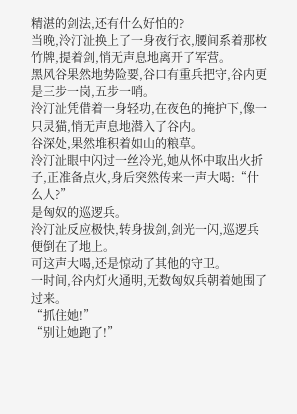精湛的剑法,还有什么好怕的?
当晚,泠汀沚换上了一身夜行衣,腰间系着那枚竹牌,提着剑,悄无声息地离开了军营。
黑风谷果然地势险要,谷口有重兵把守,谷内更是三步一岗,五步一哨。
泠汀沚凭借着一身轻功,在夜色的掩护下,像一只灵猫,悄无声息地潜入了谷内。
谷深处,果然堆积着如山的粮草。
泠汀沚眼中闪过一丝冷光,她从怀中取出火折子,正准备点火,身后突然传来一声大喝:“什么人?”
是匈奴的巡逻兵。
泠汀沚反应极快,转身拔剑,剑光一闪,巡逻兵便倒在了地上。
可这声大喝,还是惊动了其他的守卫。
一时间,谷内灯火通明,无数匈奴兵朝着她围了过来。
“抓住她!”
“别让她跑了!”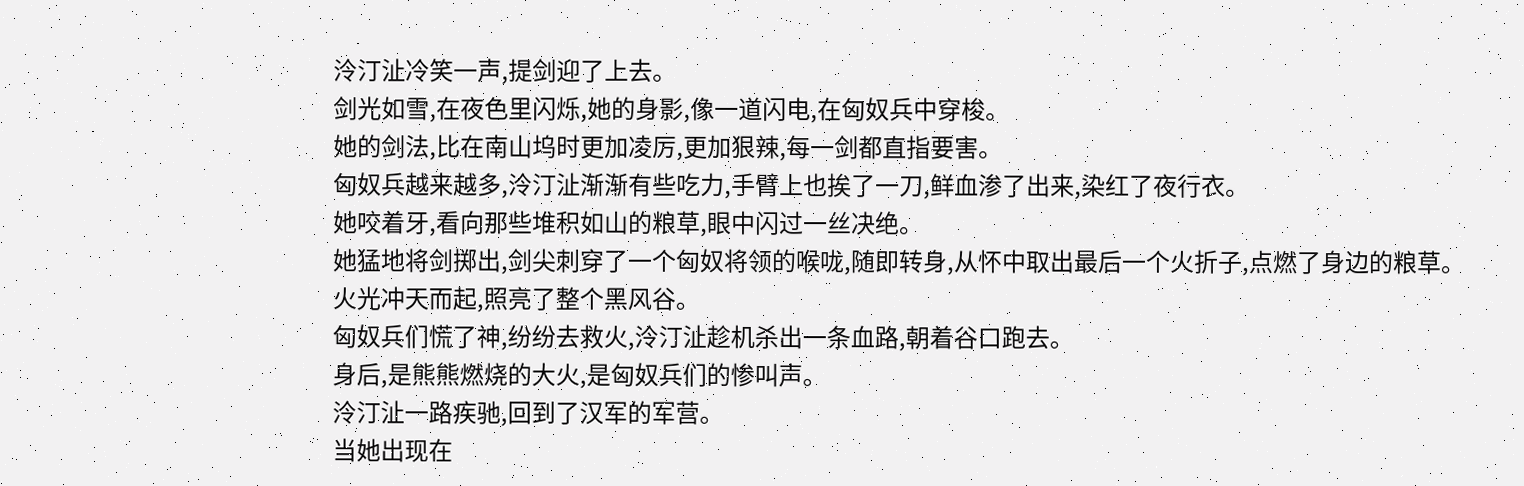泠汀沚冷笑一声,提剑迎了上去。
剑光如雪,在夜色里闪烁,她的身影,像一道闪电,在匈奴兵中穿梭。
她的剑法,比在南山坞时更加凌厉,更加狠辣,每一剑都直指要害。
匈奴兵越来越多,泠汀沚渐渐有些吃力,手臂上也挨了一刀,鲜血渗了出来,染红了夜行衣。
她咬着牙,看向那些堆积如山的粮草,眼中闪过一丝决绝。
她猛地将剑掷出,剑尖刺穿了一个匈奴将领的喉咙,随即转身,从怀中取出最后一个火折子,点燃了身边的粮草。
火光冲天而起,照亮了整个黑风谷。
匈奴兵们慌了神,纷纷去救火,泠汀沚趁机杀出一条血路,朝着谷口跑去。
身后,是熊熊燃烧的大火,是匈奴兵们的惨叫声。
泠汀沚一路疾驰,回到了汉军的军营。
当她出现在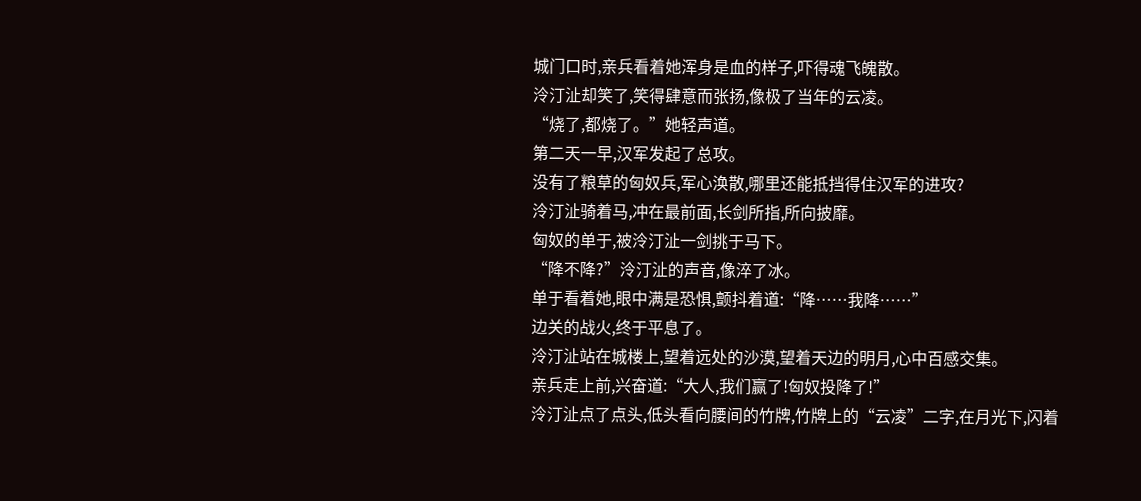城门口时,亲兵看着她浑身是血的样子,吓得魂飞魄散。
泠汀沚却笑了,笑得肆意而张扬,像极了当年的云凌。
“烧了,都烧了。”她轻声道。
第二天一早,汉军发起了总攻。
没有了粮草的匈奴兵,军心涣散,哪里还能抵挡得住汉军的进攻?
泠汀沚骑着马,冲在最前面,长剑所指,所向披靡。
匈奴的单于,被泠汀沚一剑挑于马下。
“降不降?”泠汀沚的声音,像淬了冰。
单于看着她,眼中满是恐惧,颤抖着道:“降……我降……”
边关的战火,终于平息了。
泠汀沚站在城楼上,望着远处的沙漠,望着天边的明月,心中百感交集。
亲兵走上前,兴奋道:“大人,我们赢了!匈奴投降了!”
泠汀沚点了点头,低头看向腰间的竹牌,竹牌上的“云凌”二字,在月光下,闪着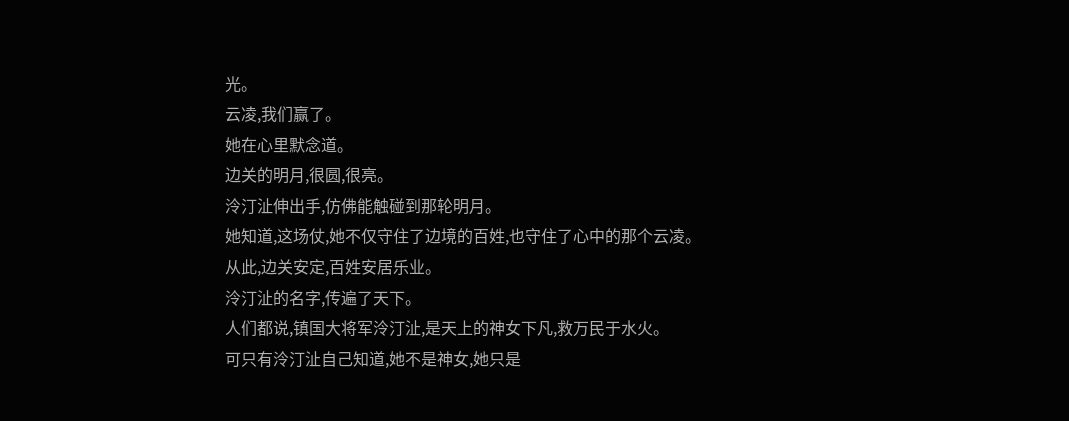光。
云凌,我们赢了。
她在心里默念道。
边关的明月,很圆,很亮。
泠汀沚伸出手,仿佛能触碰到那轮明月。
她知道,这场仗,她不仅守住了边境的百姓,也守住了心中的那个云凌。
从此,边关安定,百姓安居乐业。
泠汀沚的名字,传遍了天下。
人们都说,镇国大将军泠汀沚,是天上的神女下凡,救万民于水火。
可只有泠汀沚自己知道,她不是神女,她只是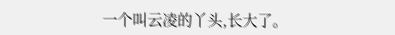一个叫云凌的丫头,长大了。